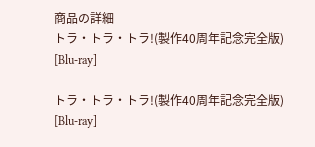商品の詳細
トラ・トラ・トラ!(製作40周年記念完全版) [Blu-ray]

トラ・トラ・トラ!(製作40周年記念完全版) [Blu-ray]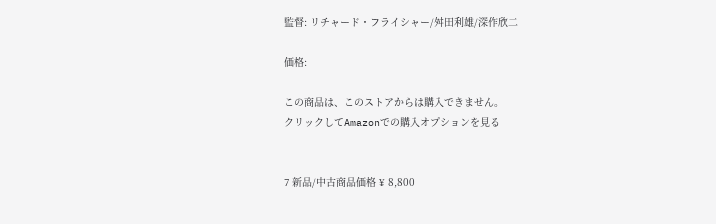監督: リチャード・フライシャー/舛田利雄/深作欣二

価格:

この商品は、このストアからは購入できません。
クリックしてAmazonでの購入オプションを見る


7 新品/中古商品価格 ¥ 8,800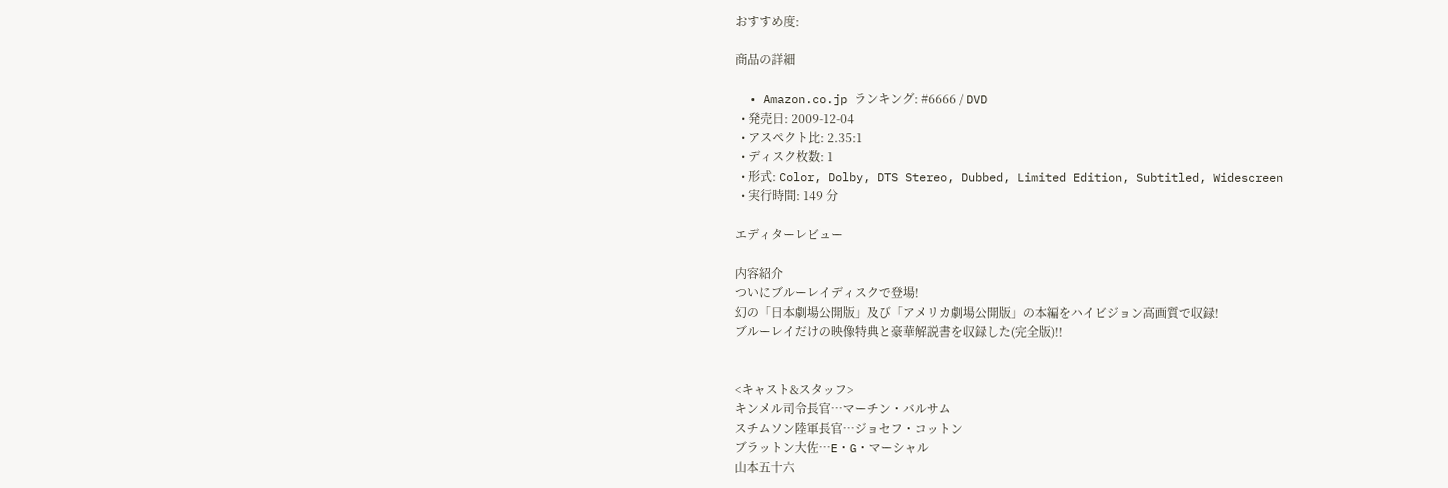おすすめ度:

商品の詳細

  • Amazon.co.jp ランキング: #6666 / DVD
  • 発売日: 2009-12-04
  • アスペクト比: 2.35:1
  • ディスク枚数: 1
  • 形式: Color, Dolby, DTS Stereo, Dubbed, Limited Edition, Subtitled, Widescreen
  • 実行時間: 149 分

エディターレビュー

内容紹介
ついにブルーレイディスクで登場!
幻の「日本劇場公開版」及び「アメリカ劇場公開版」の本編をハイビジョン高画質で収録!
ブルーレイだけの映像特典と豪華解説書を収録した(完全版)!!


<キャスト&スタッフ>
キンメル司令長官…マーチン・バルサム
スチムソン陸軍長官…ジョセフ・コットン
ブラットン大佐…E・G・マーシャル
山本五十六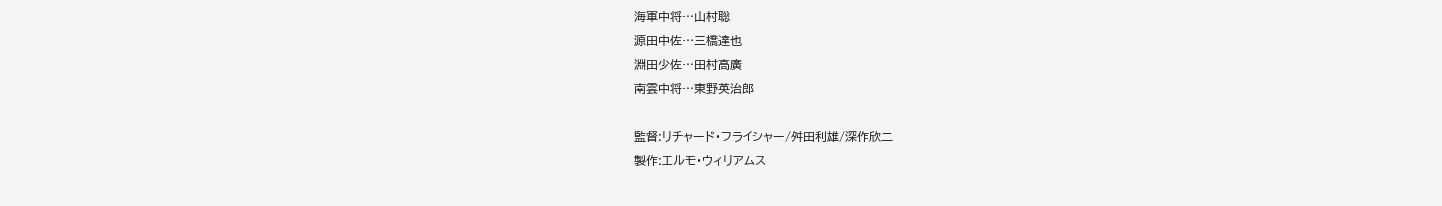海軍中将…山村聡
源田中佐…三橋達也
淵田少佐…田村高廣
南雲中将…東野英治郎

監督:リチャード・フライシャー/舛田利雄/深作欣二
製作:エルモ・ウィリアムス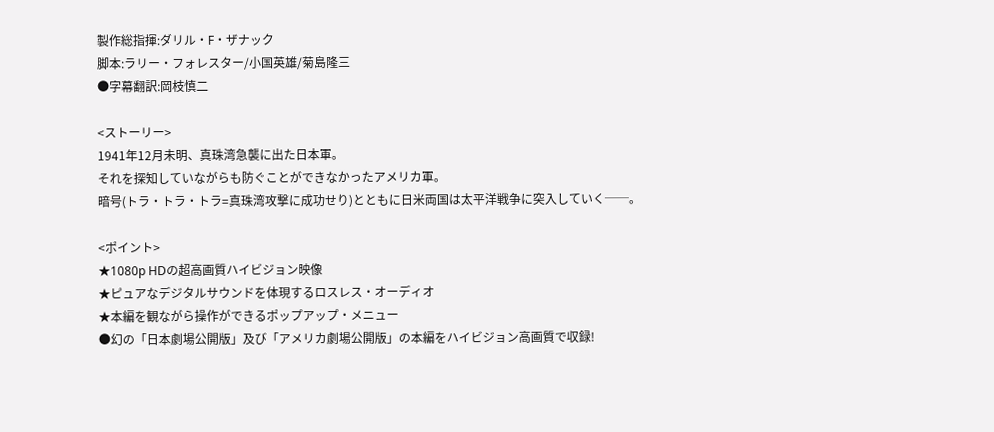製作総指揮:ダリル・F・ザナック
脚本:ラリー・フォレスター/小国英雄/菊島隆三
●字幕翻訳:岡枝慎二

<ストーリー>
1941年12月未明、真珠湾急襲に出た日本軍。
それを探知していながらも防ぐことができなかったアメリカ軍。
暗号(トラ・トラ・トラ=真珠湾攻撃に成功せり)とともに日米両国は太平洋戦争に突入していく──。

<ポイント>
★1080p HDの超高画質ハイビジョン映像
★ピュアなデジタルサウンドを体現するロスレス・オーディオ
★本編を観ながら操作ができるポップアップ・メニュー
●幻の「日本劇場公開版」及び「アメリカ劇場公開版」の本編をハイビジョン高画質で収録!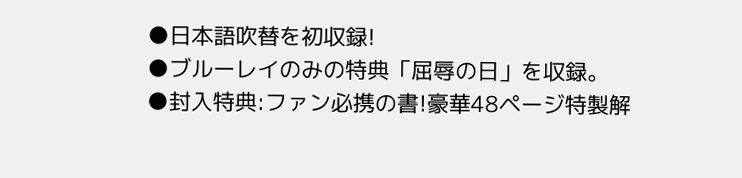●日本語吹替を初収録!
●ブルーレイのみの特典「屈辱の日」を収録。
●封入特典:ファン必携の書!豪華48ページ特製解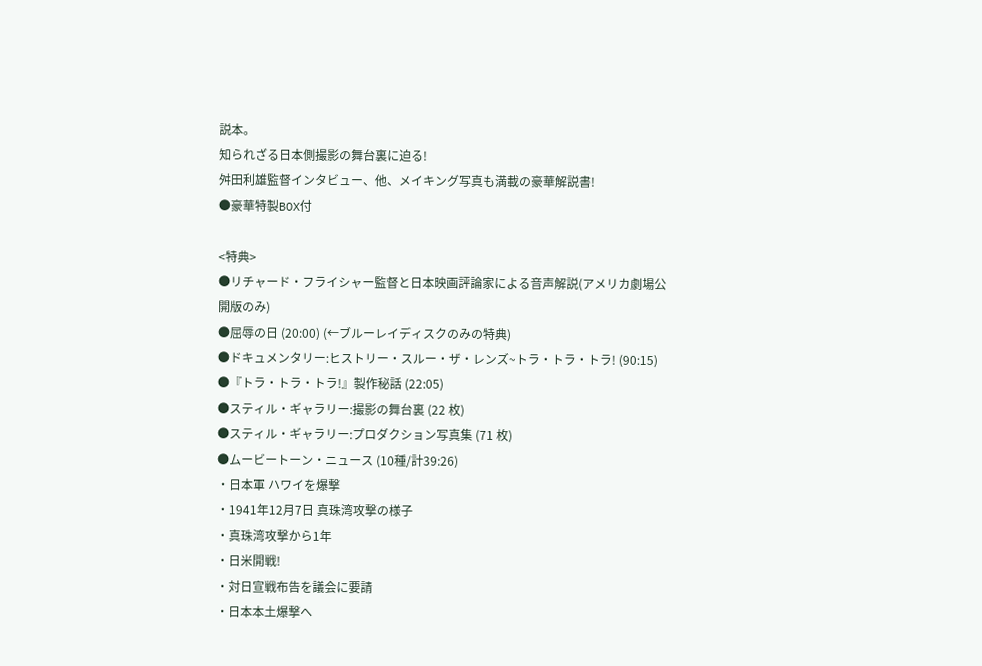説本。
知られざる日本側撮影の舞台裏に迫る!
舛田利雄監督インタビュー、他、メイキング写真も満載の豪華解説書!
●豪華特製BOX付

<特典>
●リチャード・フライシャー監督と日本映画評論家による音声解説(アメリカ劇場公開版のみ)
●屈辱の日 (20:00) (←ブルーレイディスクのみの特典)
●ドキュメンタリー:ヒストリー・スルー・ザ・レンズ~トラ・トラ・トラ! (90:15)
●『トラ・トラ・トラ!』製作秘話 (22:05)
●スティル・ギャラリー:撮影の舞台裏 (22 枚)
●スティル・ギャラリー:プロダクション写真集 (71 枚)
●ムービートーン・ニュース (10種/計39:26)
・日本軍 ハワイを爆撃
・1941年12月7日 真珠湾攻撃の様子
・真珠湾攻撃から1年
・日米開戦!
・対日宣戦布告を議会に要請
・日本本土爆撃へ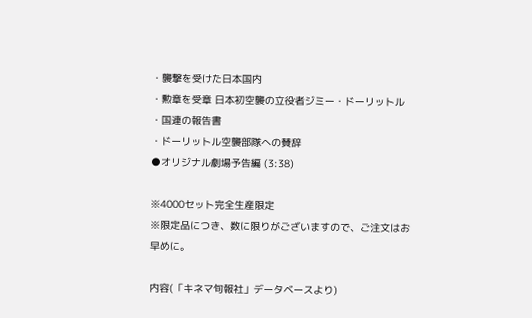・襲撃を受けた日本国内
・勲章を受章 日本初空襲の立役者ジミー・ドーリットル
・国連の報告書
・ドーリットル空襲部隊への賛辞
●オリジナル劇場予告編 (3:38)

※4000セット完全生産限定
※限定品につき、数に限りがございますので、ご注文はお早めに。

内容(「キネマ旬報社」データベースより)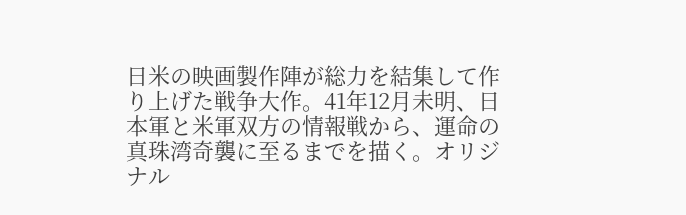日米の映画製作陣が総力を結集して作り上げた戦争大作。41年12月未明、日本軍と米軍双方の情報戦から、運命の真珠湾奇襲に至るまでを描く。オリジナル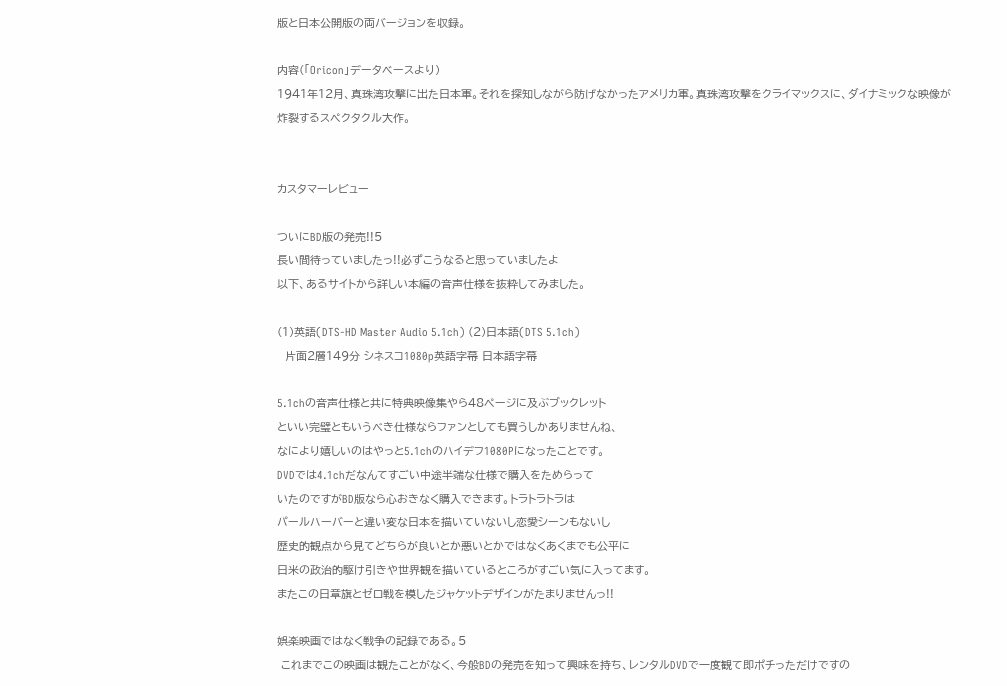版と日本公開版の両バージョンを収録。

内容(「Oricon」データベースより)
1941年12月、真珠湾攻撃に出た日本軍。それを探知しながら防げなかったアメリカ軍。真珠湾攻撃をクライマックスに、ダイナミックな映像が炸裂するスペクタクル大作。


カスタマーレビュー

ついにBD版の発売!!5
長い間待っていましたっ!!必ずこうなると思っていましたよ
以下、あるサイトから詳しい本編の音声仕様を抜粋してみました。

(1)英語(DTS-HD Master Audio 5.1ch) (2)日本語(DTS 5.1ch)
  片面2層149分 シネスコ1080p英語字幕 日本語字幕

5.1chの音声仕様と共に特典映像集やら48ページに及ぶブックレット
といい完璧ともいうべき仕様ならファンとしても買うしかありませんね、
なにより嬉しいのはやっと5.1chのハイデフ1080Pになったことです。
DVDでは4.1chだなんてすごい中途半端な仕様で購入をためらって
いたのですがBD版なら心おきなく購入できます。トラトラトラは
パールハーバーと違い変な日本を描いていないし恋愛シーンもないし
歴史的観点から見てどちらが良いとか悪いとかではなくあくまでも公平に
日米の政治的駆け引きや世界観を描いているところがすごい気に入ってます。
またこの日章旗とゼロ戦を模したジャケットデザインがたまりませんっ!!

娯楽映画ではなく戦争の記録である。5
 これまでこの映画は観たことがなく、今般BDの発売を知って興味を持ち、レンタルDVDで一度観て即ポチっただけですの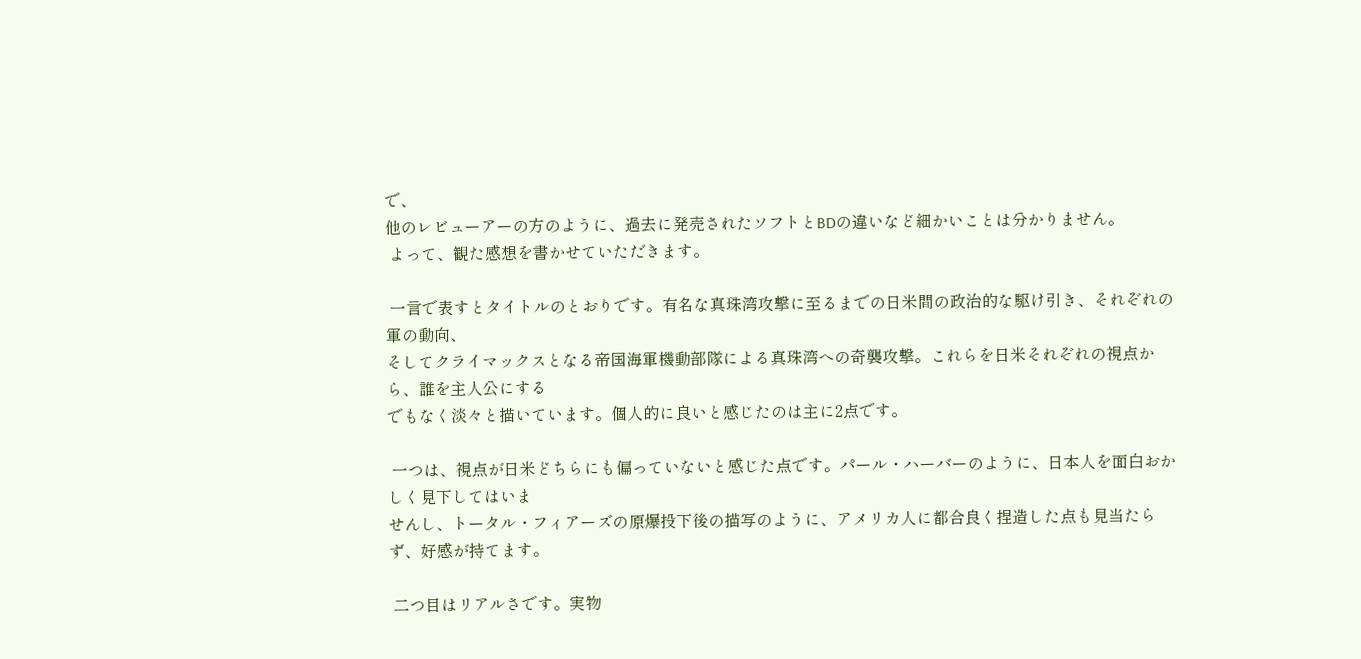で、
他のレビューアーの方のように、過去に発売されたソフトとBDの違いなど細かいことは分かりません。
 よって、観た感想を書かせていただきます。

 一言で表すとタイトルのとおりです。有名な真珠湾攻撃に至るまでの日米間の政治的な駆け引き、それぞれの軍の動向、
そしてクライマックスとなる帝国海軍機動部隊による真珠湾への奇襲攻撃。これらを日米それぞれの視点から、誰を主人公にする
でもなく淡々と描いています。個人的に良いと感じたのは主に2点です。

 一つは、視点が日米どちらにも偏っていないと感じた点です。パール・ハーバーのように、日本人を面白おかしく見下してはいま
せんし、トータル・フィアーズの原爆投下後の描写のように、アメリカ人に都合良く捏造した点も見当たらず、好感が持てます。

 二つ目はリアルさです。実物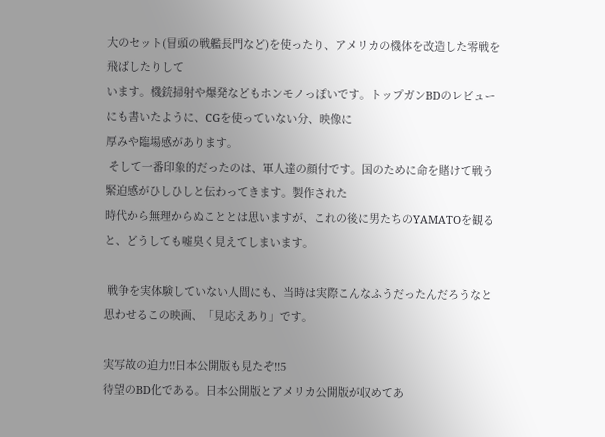大のセット(冒頭の戦艦長門など)を使ったり、アメリカの機体を改造した零戦を飛ばしたりして
います。機銃掃射や爆発などもホンモノっぽいです。トップガンBDのレビューにも書いたように、CGを使っていない分、映像に
厚みや臨場感があります。
 そして一番印象的だったのは、軍人達の顔付です。国のために命を賭けて戦う緊迫感がひしひしと伝わってきます。製作された
時代から無理からぬこととは思いますが、これの後に男たちのYAMATOを観ると、どうしても嘘臭く見えてしまいます。

 戦争を実体験していない人間にも、当時は実際こんなふうだったんだろうなと思わせるこの映画、「見応えあり」です。

実写故の迫力!!日本公開版も見たぞ!!5
待望のBD化である。日本公開版とアメリカ公開版が収めてあ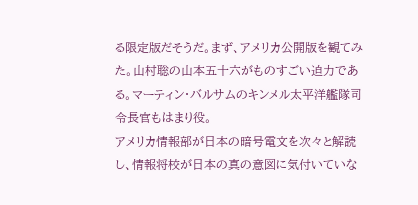る限定版だそうだ。まず、アメリカ公開版を観てみた。山村聡の山本五十六がものすごい迫力である。マーティン・バルサムのキンメル太平洋艦隊司令長官もはまり役。
アメリカ情報部が日本の暗号電文を次々と解読し、情報将校が日本の真の意図に気付いていな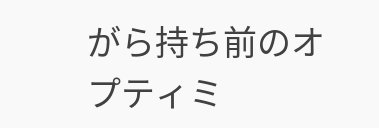がら持ち前のオプティミ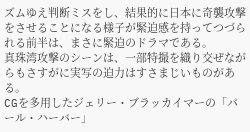ズムゆえ判断ミスをし、結果的に日本に奇襲攻撃をさせることになる様子が緊迫感を持ってつづられる前半は、まさに緊迫のドラマである。
真珠湾攻撃のシーンは、一部特撮を織り交ぜながらもさすがに実写の迫力はすさまじいものがある。
CGを多用したジェリー・ブラッカイマーの「パール・ハーバー」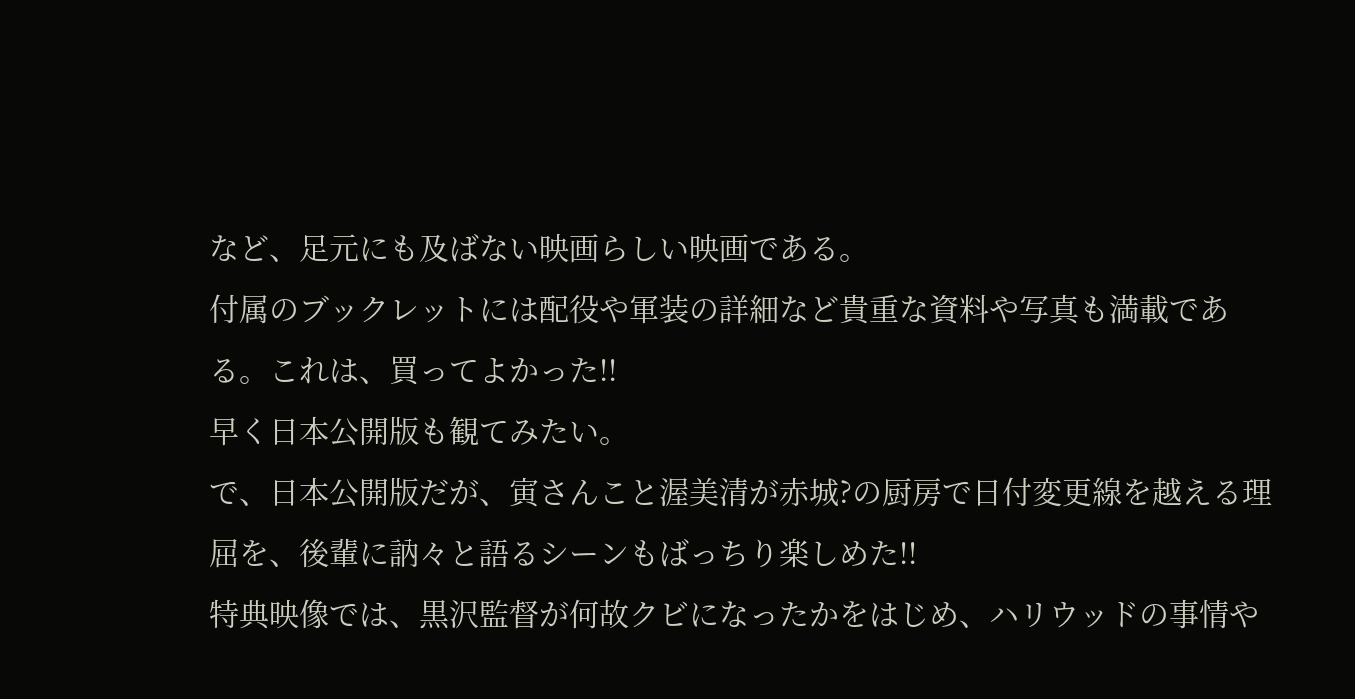など、足元にも及ばない映画らしい映画である。
付属のブックレットには配役や軍装の詳細など貴重な資料や写真も満載である。これは、買ってよかった!!
早く日本公開版も観てみたい。
で、日本公開版だが、寅さんこと渥美清が赤城?の厨房で日付変更線を越える理屈を、後輩に訥々と語るシーンもばっちり楽しめた!!
特典映像では、黒沢監督が何故クビになったかをはじめ、ハリウッドの事情や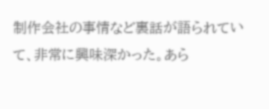制作会社の事情など裏話が語られていて、非常に興味深かった。あら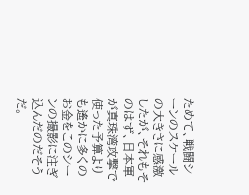ためて、戦闘シーンのスケールの大きさに感激したが、それもそのはず、日本軍が真珠湾攻撃で使った予算よりも遙かに多くのお金をこのシーンの撮影に注ぎ込んだのだそうだ。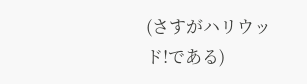(さすがハリウッド!である)